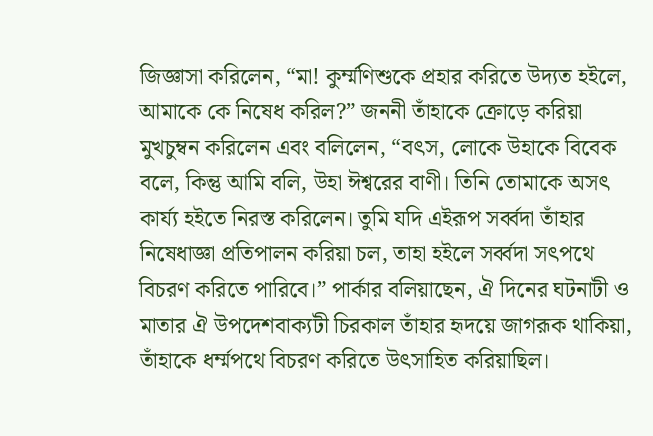জিজ্ঞাসা করিলেন, “মা! কুর্ম্মণিশুকে প্রহার করিতে উদ্যত হইলে, আমাকে কে নিষেধ করিল?” জননী তাঁহাকে ক্রোড়ে করিয়া মুখচুম্বন করিলেন এবং বলিলেন, “বৎস, লোকে উহাকে বিবেক বলে, কিন্তু আমি বলি, উহা ঈশ্বরের বাণী। তিনি তোমাকে অসৎ কার্য্য হইতে নিরস্ত করিলেন। তুমি যদি এইরূপ সর্ব্বদা তাঁহার নিষেধাজ্ঞা প্রতিপালন করিয়া চল, তাহা হইলে সর্ব্বদা সৎপথে বিচরণ করিতে পারিবে।” পার্কার বলিয়াছেন, ঐ দিনের ঘটনাটী ও মাতার ঐ উপদেশবাক্যটী চিরকাল তাঁহার হৃদয়ে জাগরূক থাকিয়া, তাঁহাকে ধর্ম্মপথে বিচরণ করিতে উৎসাহিত করিয়াছিল।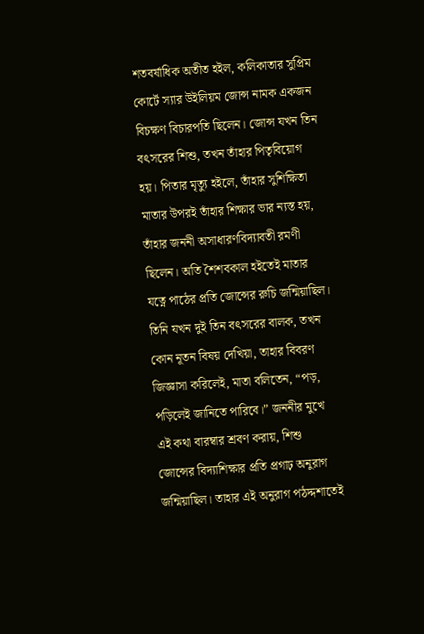শতবর্ষাধিক অতীত হইল, কলিকাতার সুপ্রিম কোর্টে স্যার উইলিয়ম জোন্স নামক একজন বিচক্ষণ বিচারপতি ছিলেন। জোন্স যখন তিন বৎসরের শিশু, তখন তাঁহার পিতৃবিয়োগ হয়। পিতার মৃত্যু হইলে, তাঁহার সুশিক্ষিতা মাতার উপরই তাঁহার শিক্ষার ভার ন্যস্ত হয়, তাঁহার জননী অসাধারণবিদ্যাবতী রমণী ছিলেন। অতি শৈশবকাল হইতেই মাতার যত্নে পাঠের প্রতি জোন্সের রুচি জন্মিয়াছিল। তিনি যখন দুই তিন বৎসরের বালক, তখন কোন নূতন বিষয় দেখিয়া, তাহার বিবরণ জিজ্ঞাসা করিলেই, মাতা বলিতেন, “পড়, পড়িলেই জানিতে পারিবে।” জননীর মুখে এই কথা বারম্বার শ্রবণ করায়, শিশু জোন্সের বিদ্যাশিক্ষার প্রতি প্রগাঢ় অনুরাগ জন্মিয়াছিল। তাহার এই অনুরাগ পঠদ্দশাতেই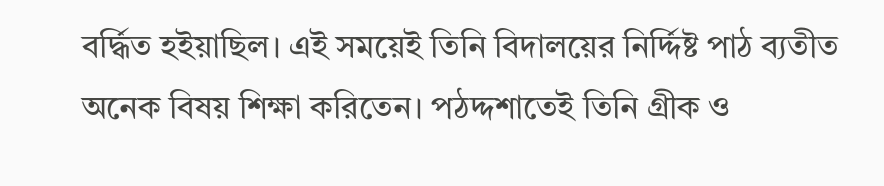বর্দ্ধিত হইয়াছিল। এই সময়েই তিনি বিদালয়ের নির্দ্দিষ্ট পাঠ ব্যতীত অনেক বিষয় শিক্ষা করিতেন। পঠদ্দশাতেই তিনি গ্রীক ও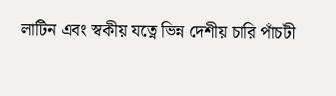লাটিন এবং স্বকীয় যত্নে ভিন্ন দেশীয় চারি পাঁচটী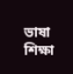ভাষা শিক্ষা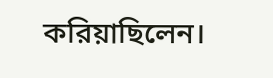করিয়াছিলেন।